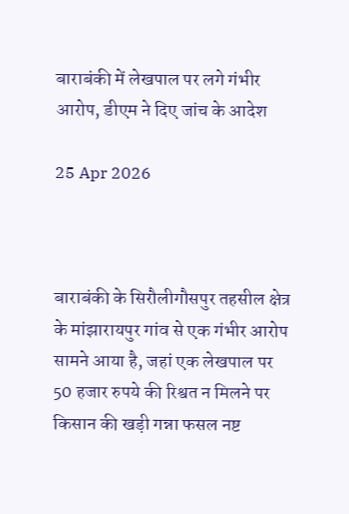बाराबंकी में लेखपाल पर लगे गंभीर आरोप, डीएम ने दिए जांच के आदेश

25 Apr 2026



बाराबंकी के सिरौलीगौसपुर तहसील क्षेत्र के मांझारायपुर गांव से एक गंभीर आरोप सामने आया है, जहां एक लेखपाल पर 50 हजार रुपये की रिश्वत न मिलने पर किसान की खड़ी गन्ना फसल नष्ट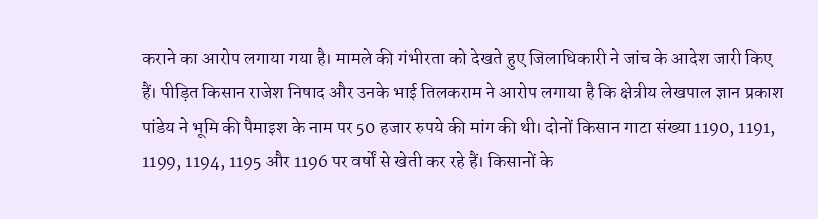कराने का आरोप लगाया गया है। मामले की गंभीरता को देखते हुए जिलाधिकारी ने जांच के आदेश जारी किए हैं। पीड़ित किसान राजेश निषाद और उनके भाई तिलकराम ने आरोप लगाया है कि क्षेत्रीय लेखपाल ज्ञान प्रकाश पांडेय ने भूमि की पैमाइश के नाम पर 50 हजार रुपये की मांग की थी। दोनों किसान गाटा संख्या 1190, 1191, 1199, 1194, 1195 और 1196 पर वर्षों से खेती कर रहे हैं। किसानों के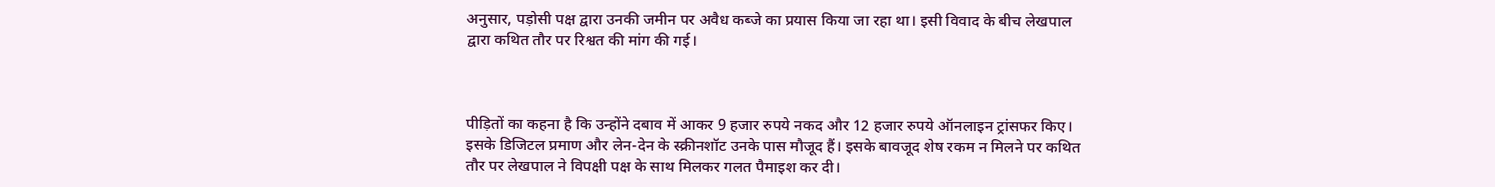अनुसार, पड़ोसी पक्ष द्वारा उनकी जमीन पर अवैध कब्जे का प्रयास किया जा रहा था। इसी विवाद के बीच लेखपाल द्वारा कथित तौर पर रिश्वत की मांग की गई।



पीड़ितों का कहना है कि उन्होंने दबाव में आकर 9 हजार रुपये नकद और 12 हजार रुपये ऑनलाइन ट्रांसफर किए। इसके डिजिटल प्रमाण और लेन-देन के स्क्रीनशॉट उनके पास मौजूद हैं। इसके बावजूद शेष रकम न मिलने पर कथित तौर पर लेखपाल ने विपक्षी पक्ष के साथ मिलकर गलत पैमाइश कर दी।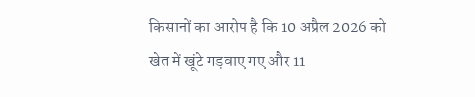किसानों का आरोप है कि 10 अप्रैल 2026 को खेत में खूंटे गड़वाए गए और 11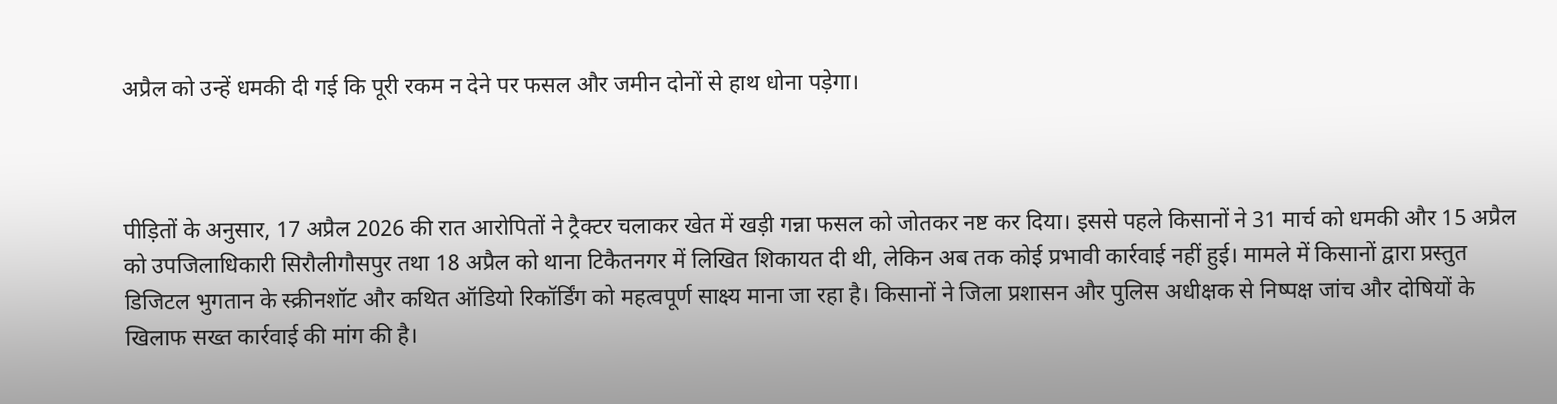अप्रैल को उन्हें धमकी दी गई कि पूरी रकम न देने पर फसल और जमीन दोनों से हाथ धोना पड़ेगा।



पीड़ितों के अनुसार, 17 अप्रैल 2026 की रात आरोपितों ने ट्रैक्टर चलाकर खेत में खड़ी गन्ना फसल को जोतकर नष्ट कर दिया। इससे पहले किसानों ने 31 मार्च को धमकी और 15 अप्रैल को उपजिलाधिकारी सिरौलीगौसपुर तथा 18 अप्रैल को थाना टिकैतनगर में लिखित शिकायत दी थी, लेकिन अब तक कोई प्रभावी कार्रवाई नहीं हुई। मामले में किसानों द्वारा प्रस्तुत डिजिटल भुगतान के स्क्रीनशॉट और कथित ऑडियो रिकॉर्डिंग को महत्वपूर्ण साक्ष्य माना जा रहा है। किसानों ने जिला प्रशासन और पुलिस अधीक्षक से निष्पक्ष जांच और दोषियों के खिलाफ सख्त कार्रवाई की मांग की है।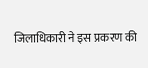जिलाधिकारी ने इस प्रकरण की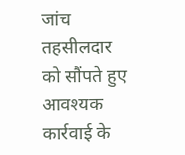जांच तहसीलदार को सौंपते हुए आवश्यक कार्रवाई के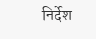निर्देश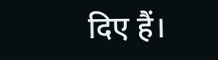दिए हैं।